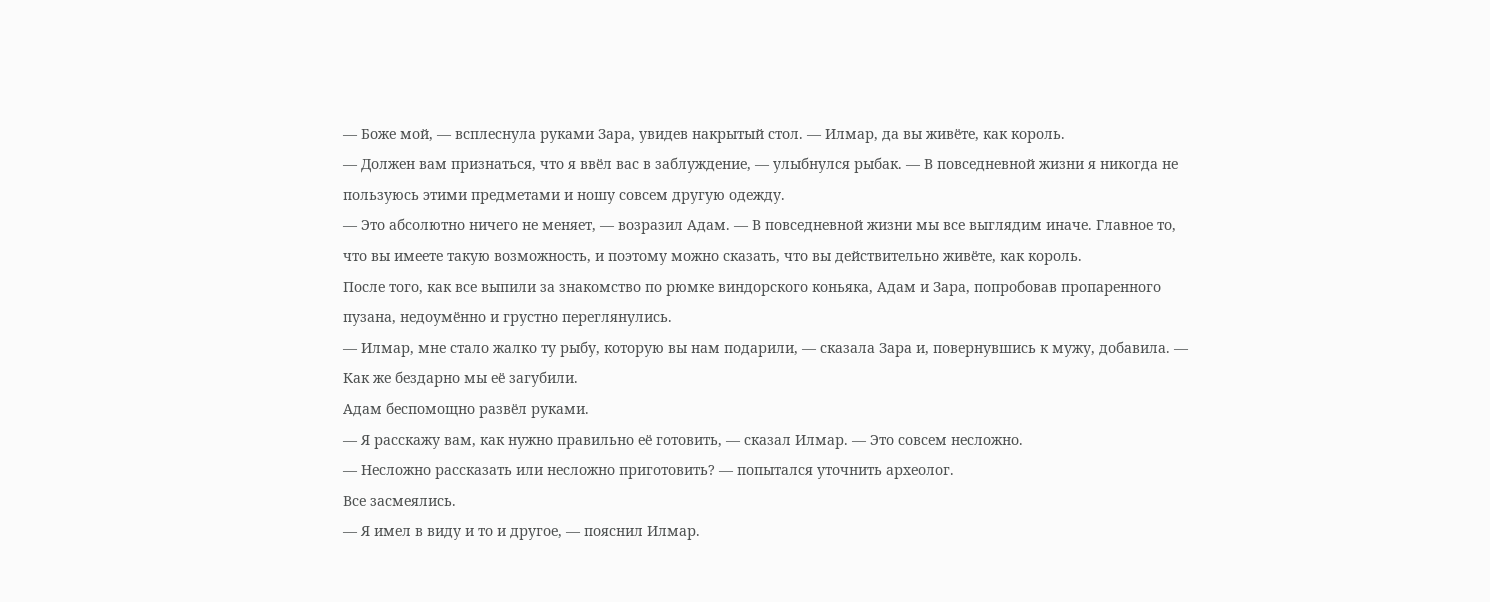— Боже мой, — всплеснула руками Зара, увидев накрытый стол. — Илмар, да вы живёте, как король.
— Должен вам признаться, что я ввёл вас в заблуждение, — улыбнулся рыбак. — В повседневной жизни я никогда не пользуюсь этими предметами и ношу совсем другую одежду.
— Это абсолютно ничего не меняет, — возразил Адам. — В повседневной жизни мы все выглядим иначе. Главное то, что вы имеете такую возможность, и поэтому можно сказать, что вы действительно живёте, как король.
После того, как все выпили за знакомство по рюмке виндорского коньяка, Адам и Зара, попробовав пропаренного пузана, недоумённо и грустно переглянулись.
— Илмар, мне стало жалко ту рыбу, которую вы нам подарили, — сказала Зара и, повернувшись к мужу, добавила. — Как же бездарно мы её загубили.
Адам беспомощно развёл руками.
— Я расскажу вам, как нужно правильно её готовить, — сказал Илмар. — Это совсем несложно.
— Несложно рассказать или несложно приготовить? — попытался уточнить археолог.
Все засмеялись.
— Я имел в виду и то и другое, — пояснил Илмар.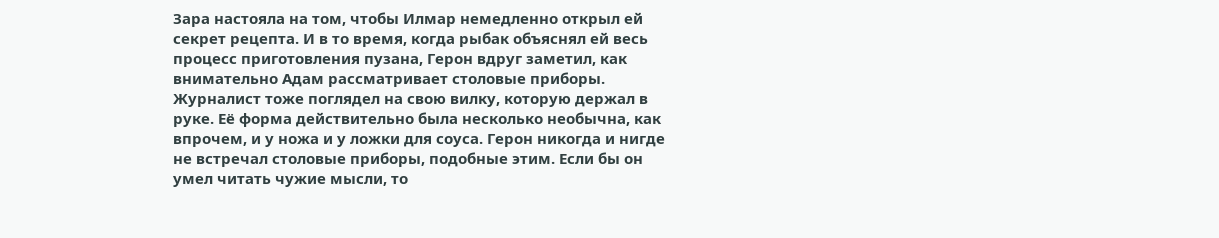Зара настояла на том, чтобы Илмар немедленно открыл ей секрет рецепта. И в то время, когда рыбак объяснял ей весь процесс приготовления пузана, Герон вдруг заметил, как внимательно Адам рассматривает столовые приборы. Журналист тоже поглядел на свою вилку, которую держал в руке. Её форма действительно была несколько необычна, как впрочем, и у ножа и у ложки для соуса. Герон никогда и нигде не встречал столовые приборы, подобные этим. Если бы он умел читать чужие мысли, то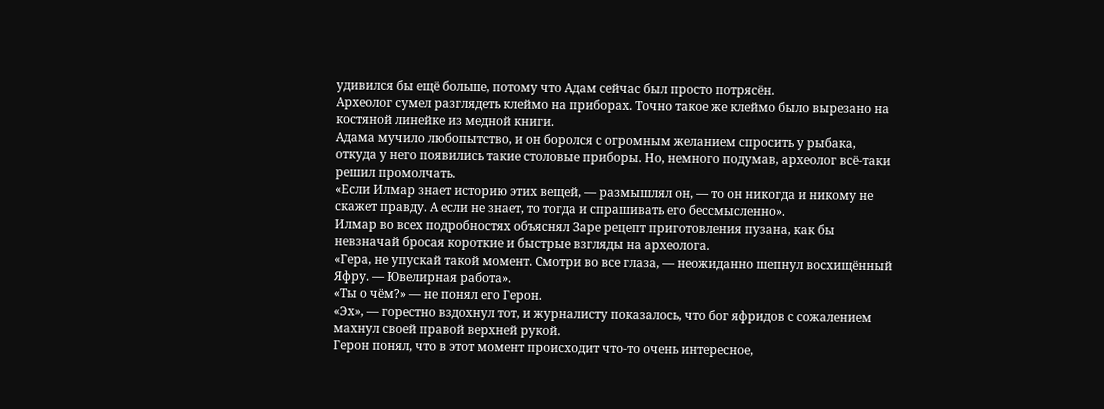удивился бы ещё больше, потому что Адам сейчас был просто потрясён.
Археолог сумел разглядеть клеймо на приборах. Точно такое же клеймо было вырезано на костяной линейке из медной книги.
Адама мучило любопытство, и он боролся с огромным желанием спросить у рыбака, откуда у него появились такие столовые приборы. Но, немного подумав, археолог всё-таки решил промолчать.
«Если Илмар знает историю этих вещей, — размышлял он, — то он никогда и никому не скажет правду. А если не знает, то тогда и спрашивать его бессмысленно».
Илмар во всех подробностях объяснял Заре рецепт приготовления пузана, как бы невзначай бросая короткие и быстрые взгляды на археолога.
«Гера, не упускай такой момент. Смотри во все глаза, — неожиданно шепнул восхищённый Яфру. — Ювелирная работа».
«Ты о чём?» — не понял его Герон.
«Эх», — горестно вздохнул тот, и журналисту показалось, что бог яфридов с сожалением махнул своей правой верхней рукой.
Герон понял, что в этот момент происходит что-то очень интересное,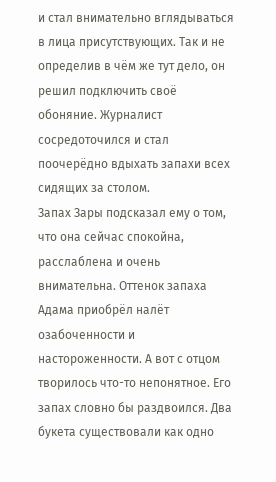и стал внимательно вглядываться в лица присутствующих. Так и не определив в чём же тут дело, он решил подключить своё обоняние. Журналист сосредоточился и стал поочерёдно вдыхать запахи всех сидящих за столом.
Запах Зары подсказал ему о том, что она сейчас спокойна, расслаблена и очень внимательна. Оттенок запаха Адама приобрёл налёт озабоченности и настороженности. А вот с отцом творилось что-то непонятное. Его запах словно бы раздвоился. Два букета существовали как одно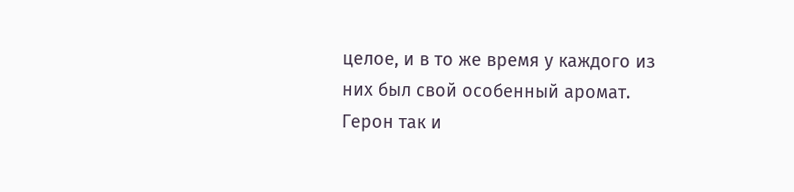целое, и в то же время у каждого из них был свой особенный аромат. Герон так и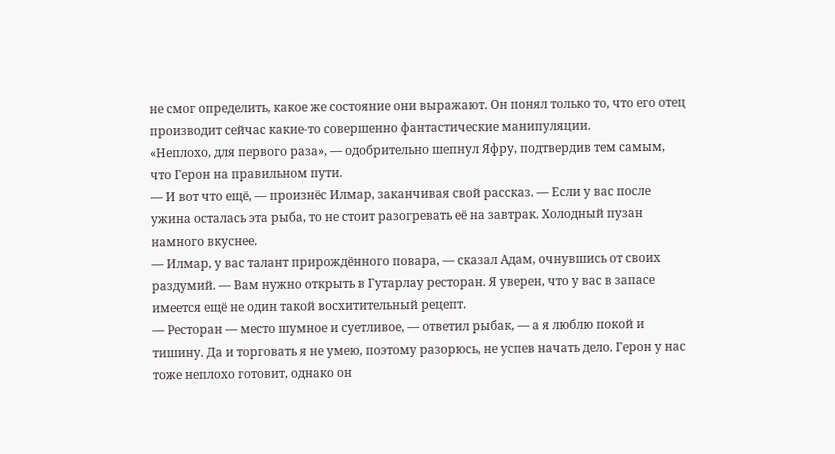не смог определить, какое же состояние они выражают. Он понял только то, что его отец производит сейчас какие-то совершенно фантастические манипуляции.
«Неплохо, для первого раза», — одобрительно шепнул Яфру, подтвердив тем самым, что Герон на правильном пути.
— И вот что ещё, — произнёс Илмар, заканчивая свой рассказ. — Если у вас после ужина осталась эта рыба, то не стоит разогревать её на завтрак. Холодный пузан намного вкуснее.
— Илмар, у вас талант прирождённого повара, — сказал Адам, очнувшись от своих раздумий. — Вам нужно открыть в Гутарлау ресторан. Я уверен, что у вас в запасе имеется ещё не один такой восхитительный рецепт.
— Ресторан — место шумное и суетливое, — ответил рыбак, — а я люблю покой и тишину. Да и торговать я не умею, поэтому разорюсь, не успев начать дело. Герон у нас тоже неплохо готовит, однако он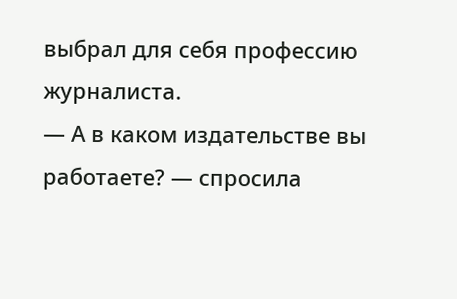выбрал для себя профессию журналиста.
— А в каком издательстве вы работаете? — спросила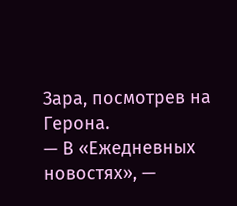Зара, посмотрев на Герона.
— В «Ежедневных новостях», —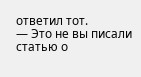ответил тот.
— Это не вы писали статью о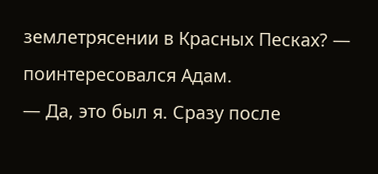землетрясении в Красных Песках? — поинтересовался Адам.
— Да, это был я. Сразу после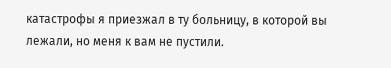катастрофы я приезжал в ту больницу, в которой вы лежали, но меня к вам не пустили.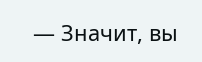— Значит, вы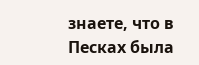знаете, что в Песках была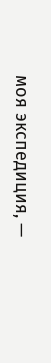моя экспедиция, —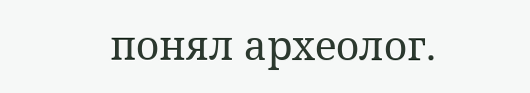понял археолог.